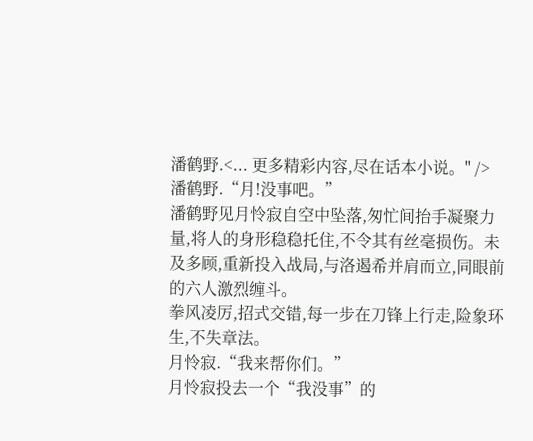潘鹤野.<... 更多精彩内容,尽在话本小说。" />
潘鹤野.“月!没事吧。”
潘鹤野见月怜寂自空中坠落,匆忙间抬手凝聚力量,将人的身形稳稳托住,不令其有丝毫损伤。未及多顾,重新投入战局,与洛遏希并肩而立,同眼前的六人激烈缠斗。
拳风凌厉,招式交错,每一步在刀锋上行走,险象环生,不失章法。
月怜寂.“我来帮你们。”
月怜寂投去一个“我没事”的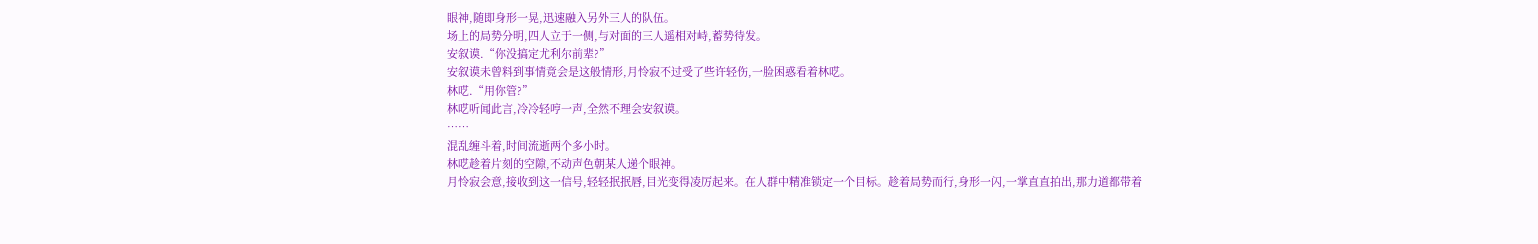眼神,随即身形一晃,迅速融入另外三人的队伍。
场上的局势分明,四人立于一侧,与对面的三人遥相对峙,蓄势待发。
安叙谟.“你没搞定尤利尔前辈?”
安叙谟未曾料到事情竟会是这般情形,月怜寂不过受了些许轻伤,一脸困惑看着林呓。
林呓.“用你管?”
林呓听闻此言,冷冷轻哼一声,全然不理会安叙谟。
……
混乱缠斗着,时间流逝两个多小时。
林呓趁着片刻的空隙,不动声色朝某人递个眼神。
月怜寂会意,接收到这一信号,轻轻抿抿唇,目光变得凌厉起来。在人群中精准锁定一个目标。趁着局势而行,身形一闪,一掌直直拍出,那力道都带着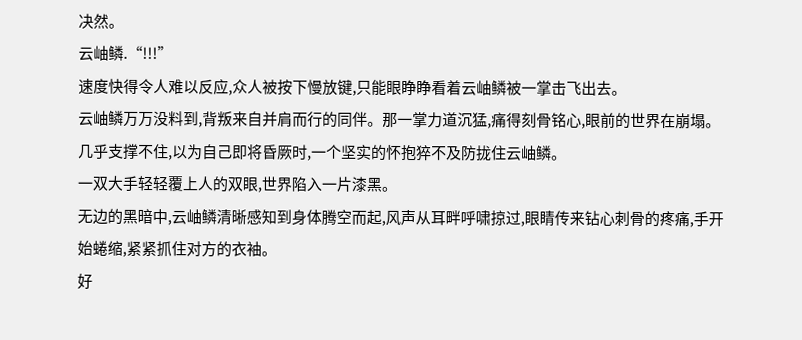决然。
云岫鳞.“!!!”
速度快得令人难以反应,众人被按下慢放键,只能眼睁睁看着云岫鳞被一掌击飞出去。
云岫鳞万万没料到,背叛来自并肩而行的同伴。那一掌力道沉猛,痛得刻骨铭心,眼前的世界在崩塌。
几乎支撑不住,以为自己即将昏厥时,一个坚实的怀抱猝不及防拢住云岫鳞。
一双大手轻轻覆上人的双眼,世界陷入一片漆黑。
无边的黑暗中,云岫鳞清晰感知到身体腾空而起,风声从耳畔呼啸掠过,眼睛传来钻心刺骨的疼痛,手开始蜷缩,紧紧抓住对方的衣袖。
好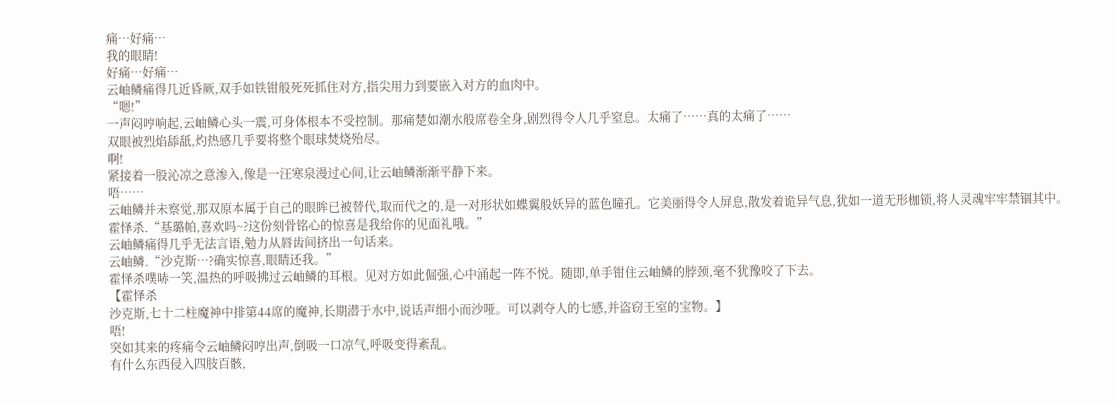痛…好痛…
我的眼睛!
好痛…好痛…
云岫鳞痛得几近昏厥,双手如铁钳般死死抓住对方,指尖用力到要嵌入对方的血肉中。
“嗯!”
一声闷哼响起,云岫鳞心头一震,可身体根本不受控制。那痛楚如潮水般席卷全身,剧烈得令人几乎窒息。太痛了……真的太痛了……
双眼被烈焰舔舐,灼热感几乎要将整个眼球焚烧殆尽。
啊!
紧接着一股沁凉之意渗入,像是一汪寒泉漫过心间,让云岫鳞渐渐平静下来。
唔……
云岫鳞并未察觉,那双原本属于自己的眼眸已被替代,取而代之的,是一对形状如蝶翼般妖异的蓝色瞳孔。它美丽得令人屏息,散发着诡异气息,犹如一道无形枷锁,将人灵魂牢牢禁锢其中。
霍怿杀.“基璐帕,喜欢吗~?这份刻骨铭心的惊喜是我给你的见面礼哦。”
云岫鳞痛得几乎无法言语,勉力从唇齿间挤出一句话来。
云岫鳞.“沙克斯…?确实惊喜,眼睛还我。”
霍怿杀噗哧一笑,温热的呼吸拂过云岫鳞的耳根。见对方如此倔强,心中涌起一阵不悦。随即,单手钳住云岫鳞的脖颈,毫不犹豫咬了下去。
【霍怿杀
沙克斯,七十二柱魔神中排第44席的魔神,长期潜于水中,说话声细小而沙哑。可以剥夺人的七感,并盗窃王室的宝物。】
唔!
突如其来的疼痛令云岫鳞闷哼出声,倒吸一口凉气,呼吸变得紊乱。
有什么东西侵入四肢百骸,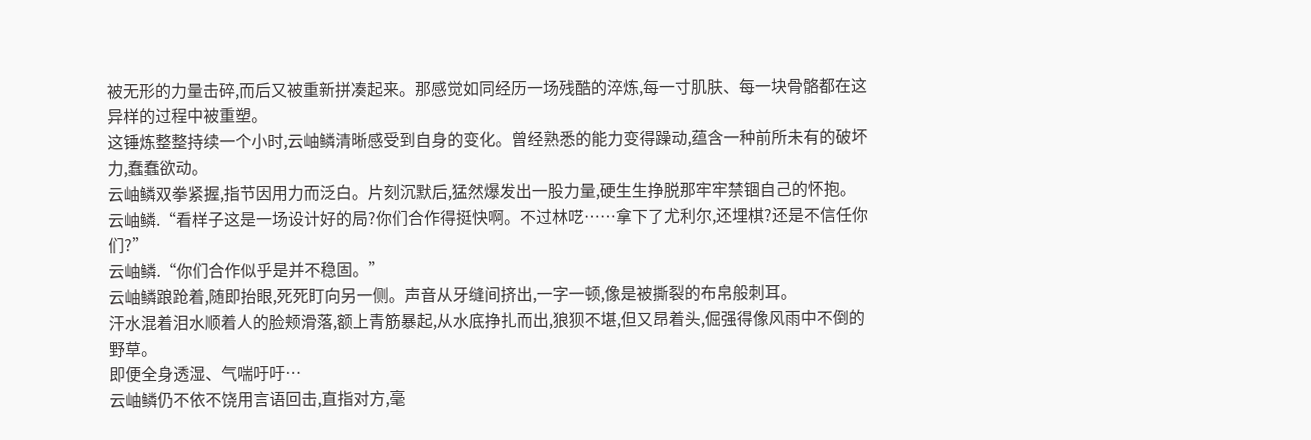被无形的力量击碎,而后又被重新拼凑起来。那感觉如同经历一场残酷的淬炼,每一寸肌肤、每一块骨骼都在这异样的过程中被重塑。
这锤炼整整持续一个小时,云岫鳞清晰感受到自身的变化。曾经熟悉的能力变得躁动,蕴含一种前所未有的破坏力,蠢蠢欲动。
云岫鳞双拳紧握,指节因用力而泛白。片刻沉默后,猛然爆发出一股力量,硬生生挣脱那牢牢禁锢自己的怀抱。
云岫鳞.“看样子这是一场设计好的局?你们合作得挺快啊。不过林呓……拿下了尤利尔,还埋棋?还是不信任你们?”
云岫鳞.“你们合作似乎是并不稳固。”
云岫鳞踉跄着,随即抬眼,死死盯向另一侧。声音从牙缝间挤出,一字一顿,像是被撕裂的布帛般刺耳。
汗水混着泪水顺着人的脸颊滑落,额上青筋暴起,从水底挣扎而出,狼狈不堪,但又昂着头,倔强得像风雨中不倒的野草。
即便全身透湿、气喘吁吁…
云岫鳞仍不依不饶用言语回击,直指对方,毫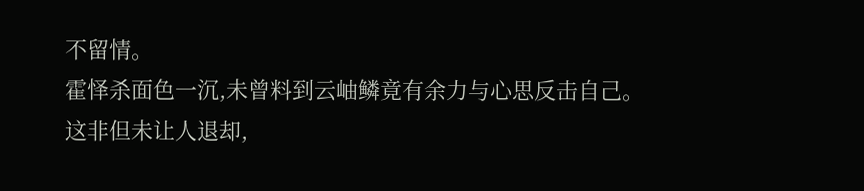不留情。
霍怿杀面色一沉,未曾料到云岫鳞竟有余力与心思反击自己。
这非但未让人退却,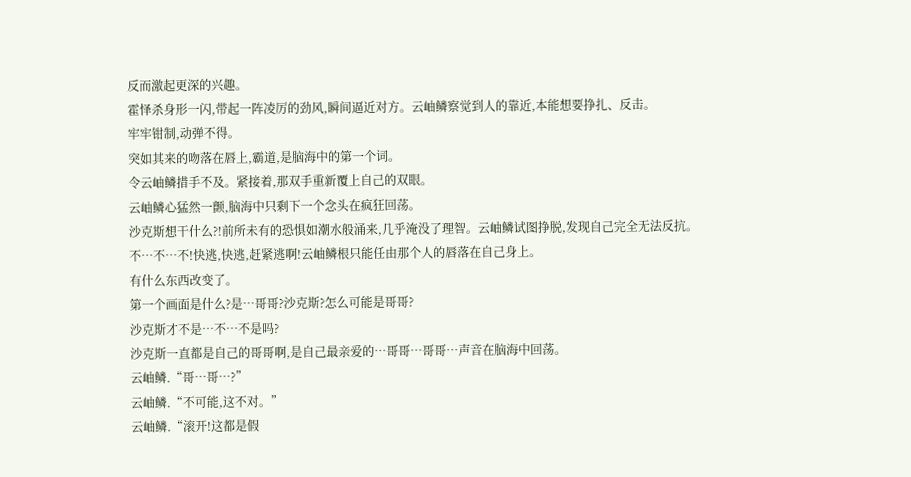反而激起更深的兴趣。
霍怿杀身形一闪,带起一阵凌厉的劲风,瞬间逼近对方。云岫鳞察觉到人的靠近,本能想要挣扎、反击。
牢牢钳制,动弹不得。
突如其来的吻落在唇上,霸道,是脑海中的第一个词。
令云岫鳞措手不及。紧接着,那双手重新覆上自己的双眼。
云岫鳞心猛然一颤,脑海中只剩下一个念头在疯狂回荡。
沙克斯想干什么?!前所未有的恐惧如潮水般涌来,几乎淹没了理智。云岫鳞试图挣脱,发现自己完全无法反抗。
不…不…不!快逃,快逃,赶紧逃啊!云岫鳞根只能任由那个人的唇落在自己身上。
有什么东西改变了。
第一个画面是什么?是…哥哥?沙克斯?怎么可能是哥哥?
沙克斯才不是…不…不是吗?
沙克斯一直都是自己的哥哥啊,是自己最亲爱的…哥哥…哥哥…声音在脑海中回荡。
云岫鳞.“哥…哥…?”
云岫鳞.“不可能,这不对。”
云岫鳞.“滚开!这都是假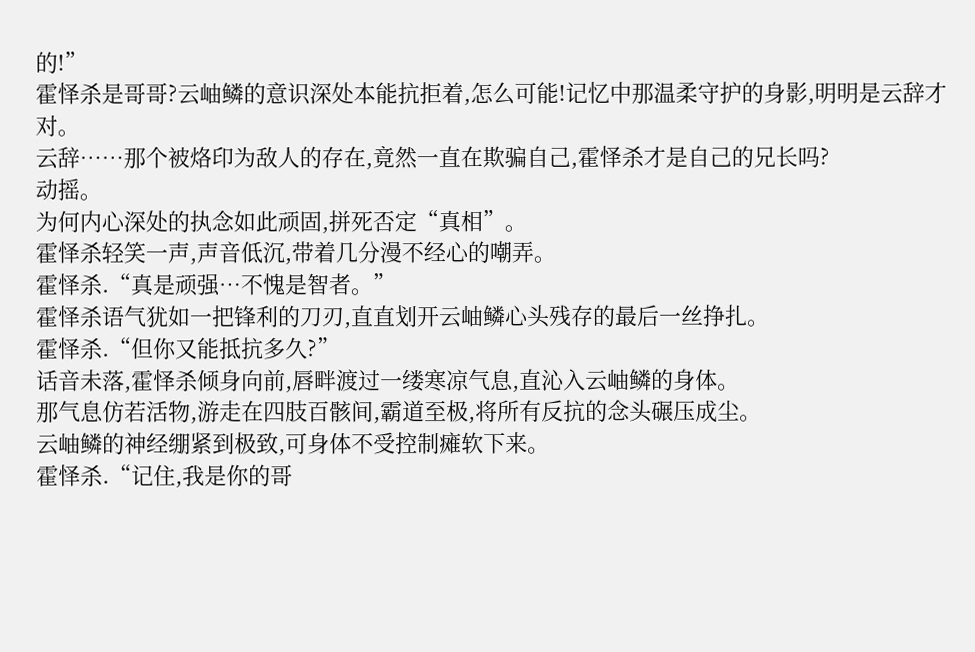的!”
霍怿杀是哥哥?云岫鳞的意识深处本能抗拒着,怎么可能!记忆中那温柔守护的身影,明明是云辞才对。
云辞……那个被烙印为敌人的存在,竟然一直在欺骗自己,霍怿杀才是自己的兄长吗?
动摇。
为何内心深处的执念如此顽固,拼死否定“真相”。
霍怿杀轻笑一声,声音低沉,带着几分漫不经心的嘲弄。
霍怿杀.“真是顽强…不愧是智者。”
霍怿杀语气犹如一把锋利的刀刃,直直划开云岫鳞心头残存的最后一丝挣扎。
霍怿杀.“但你又能抵抗多久?”
话音未落,霍怿杀倾身向前,唇畔渡过一缕寒凉气息,直沁入云岫鳞的身体。
那气息仿若活物,游走在四肢百骸间,霸道至极,将所有反抗的念头碾压成尘。
云岫鳞的神经绷紧到极致,可身体不受控制瘫软下来。
霍怿杀.“记住,我是你的哥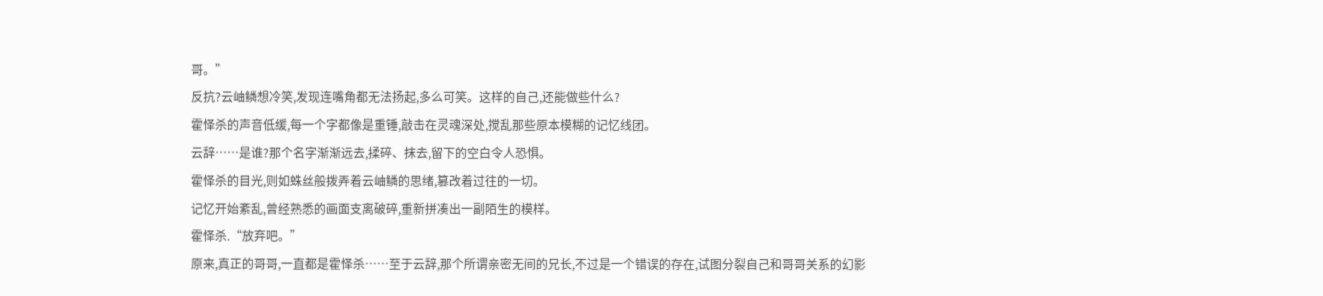哥。”
反抗?云岫鳞想冷笑,发现连嘴角都无法扬起,多么可笑。这样的自己,还能做些什么?
霍怿杀的声音低缓,每一个字都像是重锤,敲击在灵魂深处,搅乱那些原本模糊的记忆线团。
云辞……是谁?那个名字渐渐远去,揉碎、抹去,留下的空白令人恐惧。
霍怿杀的目光,则如蛛丝般拨弄着云岫鳞的思绪,篡改着过往的一切。
记忆开始紊乱,曾经熟悉的画面支离破碎,重新拼凑出一副陌生的模样。
霍怿杀.“放弃吧。”
原来,真正的哥哥,一直都是霍怿杀……至于云辞,那个所谓亲密无间的兄长,不过是一个错误的存在,试图分裂自己和哥哥关系的幻影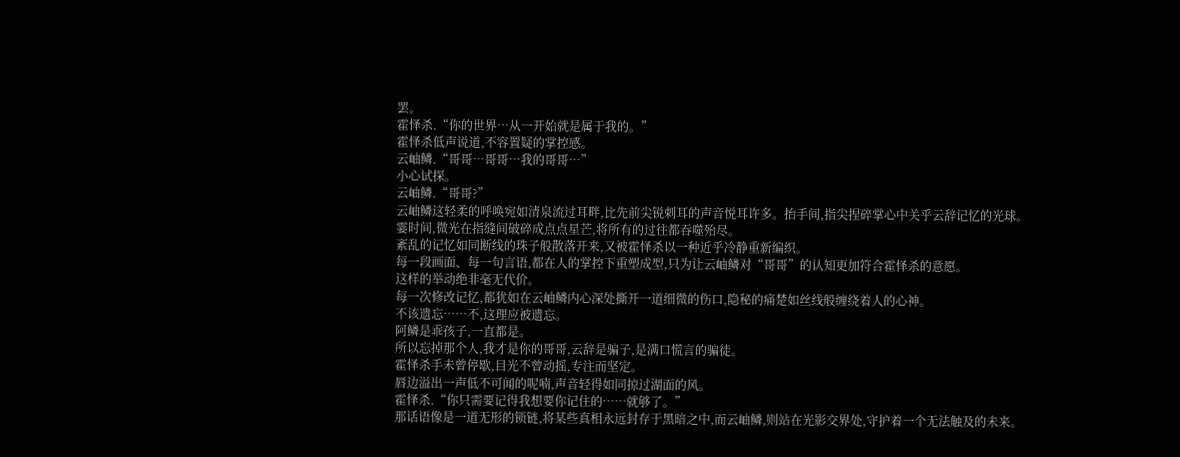罢。
霍怿杀.“你的世界…从一开始就是属于我的。”
霍怿杀低声说道,不容置疑的掌控感。
云岫鳞.“哥哥…哥哥…我的哥哥…”
小心试探。
云岫鳞.“哥哥?”
云岫鳞这轻柔的呼唤宛如清泉流过耳畔,比先前尖锐刺耳的声音悦耳许多。抬手间,指尖捏碎掌心中关乎云辞记忆的光球。
霎时间,微光在指缝间破碎成点点星芒,将所有的过往都吞噬殆尽。
紊乱的记忆如同断线的珠子般散落开来,又被霍怿杀以一种近乎冷静重新编织。
每一段画面、每一句言语,都在人的掌控下重塑成型,只为让云岫鳞对“哥哥”的认知更加符合霍怿杀的意愿。
这样的举动绝非毫无代价。
每一次修改记忆,都犹如在云岫鳞内心深处撕开一道细微的伤口,隐秘的痛楚如丝线般缠绕着人的心神。
不该遗忘……不,这理应被遗忘。
阿鳞是乖孩子,一直都是。
所以忘掉那个人,我才是你的哥哥,云辞是骗子,是满口慌言的骗徒。
霍怿杀手未曾停歇,目光不曾动摇,专注而坚定。
唇边溢出一声低不可闻的呢喃,声音轻得如同掠过湖面的风。
霍怿杀.“你只需要记得我想要你记住的……就够了。”
那话语像是一道无形的锁链,将某些真相永远封存于黑暗之中,而云岫鳞,则站在光影交界处,守护着一个无法触及的未来。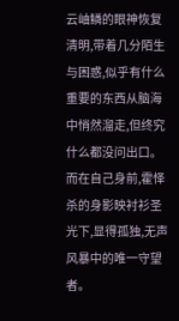云岫鳞的眼神恢复清明,带着几分陌生与困惑,似乎有什么重要的东西从脑海中悄然溜走,但终究什么都没问出口。
而在自己身前,霍怿杀的身影映衬衫圣光下,显得孤独,无声风暴中的唯一守望者。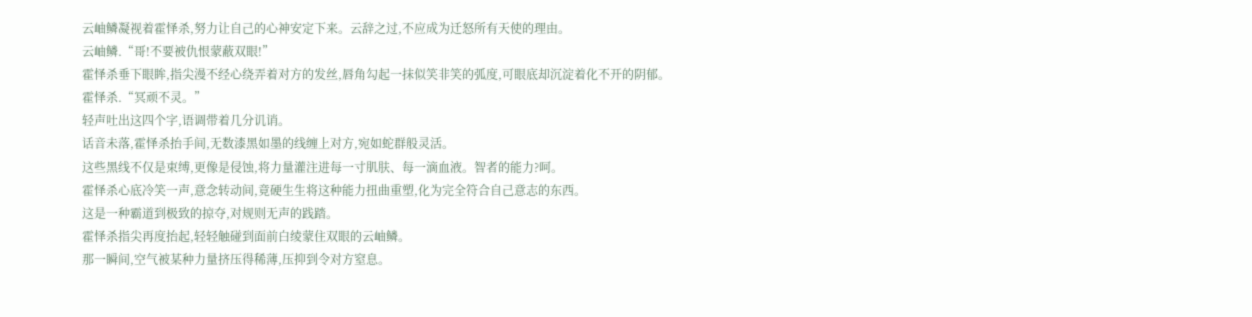云岫鳞凝视着霍怿杀,努力让自己的心神安定下来。云辞之过,不应成为迁怒所有天使的理由。
云岫鳞.“哥!不要被仇恨蒙蔽双眼!”
霍怿杀垂下眼眸,指尖漫不经心绕弄着对方的发丝,唇角勾起一抹似笑非笑的弧度,可眼底却沉淀着化不开的阴郁。
霍怿杀.“冥顽不灵。”
轻声吐出这四个字,语调带着几分讥诮。
话音未落,霍怿杀抬手间,无数漆黑如墨的线缠上对方,宛如蛇群般灵活。
这些黑线不仅是束缚,更像是侵蚀,将力量灌注进每一寸肌肤、每一滴血液。智者的能力?呵。
霍怿杀心底冷笑一声,意念转动间,竟硬生生将这种能力扭曲重塑,化为完全符合自己意志的东西。
这是一种霸道到极致的掠夺,对规则无声的践踏。
霍怿杀指尖再度抬起,轻轻触碰到面前白绫蒙住双眼的云岫鳞。
那一瞬间,空气被某种力量挤压得稀薄,压抑到令对方窒息。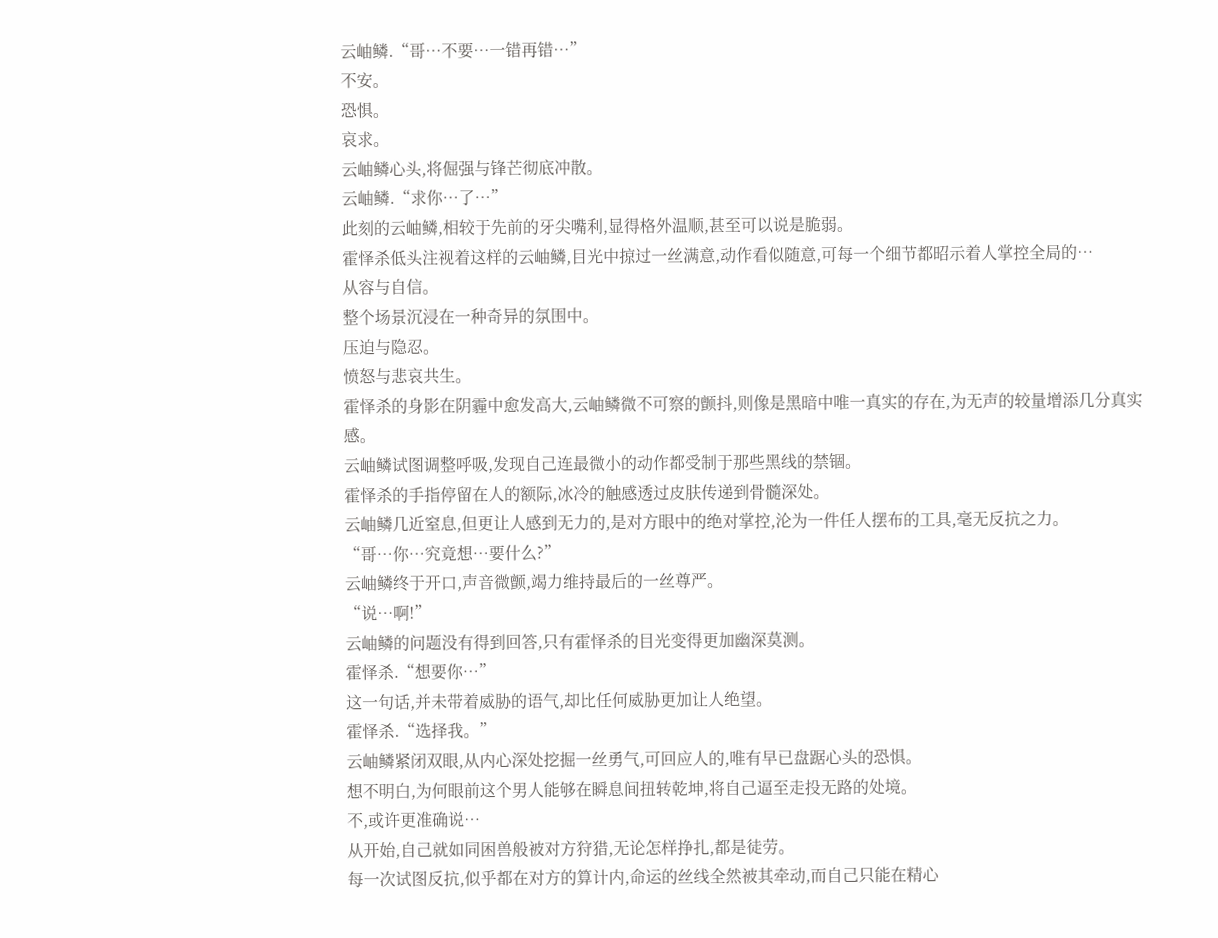云岫鳞.“哥…不要…一错再错…”
不安。
恐惧。
哀求。
云岫鳞心头,将倔强与锋芒彻底冲散。
云岫鳞.“求你…了…”
此刻的云岫鳞,相较于先前的牙尖嘴利,显得格外温顺,甚至可以说是脆弱。
霍怿杀低头注视着这样的云岫鳞,目光中掠过一丝满意,动作看似随意,可每一个细节都昭示着人掌控全局的…
从容与自信。
整个场景沉浸在一种奇异的氛围中。
压迫与隐忍。
愤怒与悲哀共生。
霍怿杀的身影在阴霾中愈发高大,云岫鳞微不可察的颤抖,则像是黑暗中唯一真实的存在,为无声的较量增添几分真实感。
云岫鳞试图调整呼吸,发现自己连最微小的动作都受制于那些黑线的禁锢。
霍怿杀的手指停留在人的额际,冰冷的触感透过皮肤传递到骨髓深处。
云岫鳞几近窒息,但更让人感到无力的,是对方眼中的绝对掌控,沦为一件任人摆布的工具,毫无反抗之力。
“哥…你…究竟想…要什么?”
云岫鳞终于开口,声音微颤,竭力维持最后的一丝尊严。
“说…啊!”
云岫鳞的问题没有得到回答,只有霍怿杀的目光变得更加幽深莫测。
霍怿杀.“想要你…”
这一句话,并未带着威胁的语气,却比任何威胁更加让人绝望。
霍怿杀.“选择我。”
云岫鳞紧闭双眼,从内心深处挖掘一丝勇气,可回应人的,唯有早已盘踞心头的恐惧。
想不明白,为何眼前这个男人能够在瞬息间扭转乾坤,将自己逼至走投无路的处境。
不,或许更准确说…
从开始,自己就如同困兽般被对方狩猎,无论怎样挣扎,都是徒劳。
每一次试图反抗,似乎都在对方的算计内,命运的丝线全然被其牵动,而自己只能在精心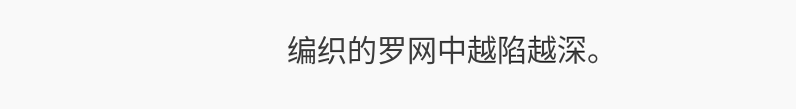编织的罗网中越陷越深。